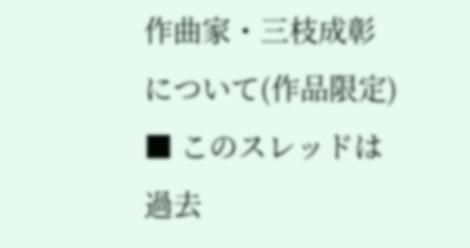作曲家・三枝成彰について(作品限定)
■ このスレッドは過去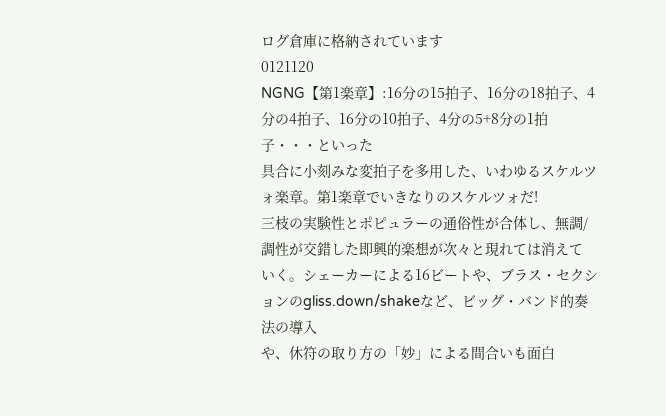ログ倉庫に格納されています
0121120
NGNG【第1楽章】:16分の15拍子、16分の18拍子、4分の4拍子、16分の10拍子、4分の5+8分の1拍子・・・といった
具合に小刻みな変拍子を多用した、いわゆるスケルツォ楽章。第1楽章でいきなりのスケルツォだ!
三枝の実験性とポピュラーの通俗性が合体し、無調/調性が交錯した即興的楽想が次々と現れては消えて
いく。シェーカーによる16ビートや、ブラス・セクションのgliss.down/shakeなど、ビッグ・バンド的奏法の導入
や、休符の取り方の「妙」による間合いも面白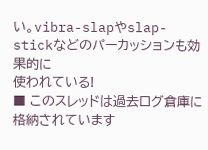い。vibra-slapやslap-stickなどのパーカッションも効果的に
使われている!
■ このスレッドは過去ログ倉庫に格納されています